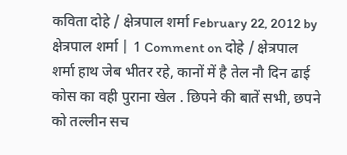कविता दोहे / क्षेत्रपाल शर्मा February 22, 2012 by क्षेत्रपाल शर्मा | 1 Comment on दोहे / क्षेत्रपाल शर्मा हाथ जेब भीतर रहे, कानों में है तेल नौ दिन ढाई कोस का वही पुराना खेल . छिपने की बातें सभी, छपने को तल्लीन सच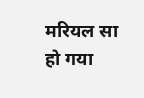मरियल सा हो गया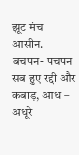झूट मंच आसीन. बचपन- पचपन सब हुए रद्दी और कबाड़, आध – अधूरे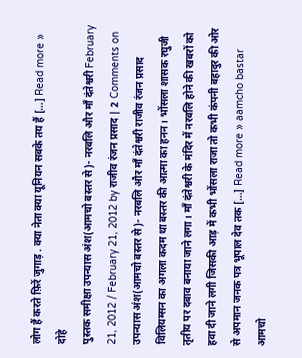लोग हैं करते फ़िरें जुगाड़ . क्या नेता क्या यूनियन सबके तय हैं […] Read more » दोहे
पुस्तक समीक्षा उपन्यास अंश(आमचो बस्तर से)- नरबलि और माँ दंतेश्वरी February 21, 2012 / February 21, 2012 by राजीव रंजन प्रसाद | 2 Comments on उपन्यास अंश(आमचो बस्तर से)- नरबलि और माँ दंतेश्वरी राजीव रंजन प्रसाद विलियम्सन का अगला कदम था बस्तर की आत्मा का हनन। भोंसला शासक रघुजी तृतीय पर दबाव बनाया जाने लगा। माँ दंतेश्वरी के मंदिर में नरबलि होने की खबरों को हवा दी जाने लगी जिसकी आड़ में कभी भोंसला राजा तो कभी कंपनी बहादुर की ओर से अपमान जनक पत्र भूपाल देव तक […] Read more » aamcho bastar आमचो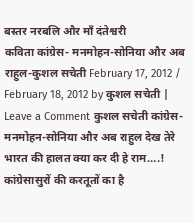बस्तर नरबलि और माँ दंतेश्वरी
कविता कांग्रेस- मनमोहन-सोनिया और अब राहुल-कुशल सचेती February 17, 2012 / February 18, 2012 by कुशल सचेती | Leave a Comment कुशल सचेती कांग्रेस- मनमोहन-सोनिया और अब राहुल देख तेरे भारत की हालत क्या कर दी हे राम….! कांग्रेसासुरों की करतूतों का है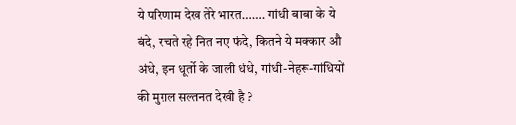ये परिणाम देख तेरे भारत……. गांधी बाबा के ये बंदे, रचते रहे नित नए फंदे, कितने ये मक्कार औ अंधे, इन धूर्तो के जाली धंधे, गांधी-नेहरू-गांधियों की मुग़ल सल्तनत देखी है ?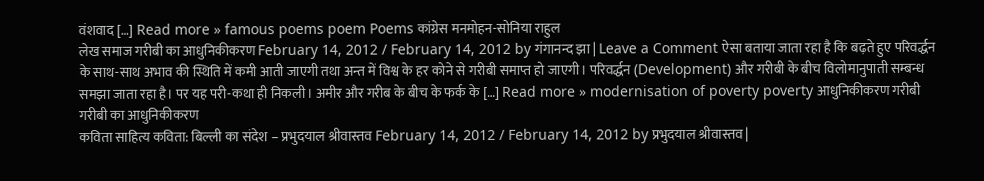वंशवाद […] Read more » famous poems poem Poems कांग्रेस मनमोहन-सोनिया राहुल
लेख समाज गरीबी का आधुनिकीकरण February 14, 2012 / February 14, 2012 by गंगानन्द झा | Leave a Comment ऐसा बताया जाता रहा है कि बढ़ते हुए परिवर्द्धन के साथ-साथ अभाव की स्थिति में कमी आती जाएगी तथा अन्त में विश्व के हर कोने से गरीबी समाप्त हो जाएगी। परिवर्द्धन (Development) और गरीबी के बीच विलोमानुपाती सम्बन्ध समझा जाता रहा है। पर यह परी-कथा ही निकली। अमीर और गरीब के बीच के फर्क के […] Read more » modernisation of poverty poverty आधुनिकीकरण गरीबी गरीबी का आधुनिकीकरण
कविता साहित्य कविता: बिल्ली का संदेश – प्रभुदयाल श्रीवास्तव February 14, 2012 / February 14, 2012 by प्रभुदयाल श्रीवास्तव |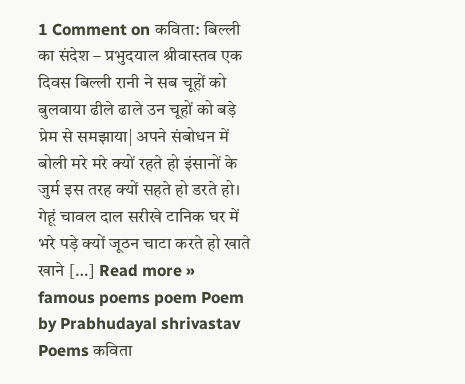1 Comment on कविता: बिल्ली का संदेश – प्रभुदयाल श्रीवास्तव एक दिवस बिल्ली रानी ने सब चूहों को बुलवाया ढीले ढाले उन चूहों को बड़े प्रेम से समझाया| अपने संबोधन में बोली मरे मरे क्यों रहते हो इंसानों के जुर्म इस तरह क्यों सहते हो डरते हो। गेहूं चावल दाल सरीखे टानिक घर में भरे पड़े क्यों जूठन चाटा करते हो खाते खाने […] Read more » famous poems poem Poem by Prabhudayal shrivastav Poems कविता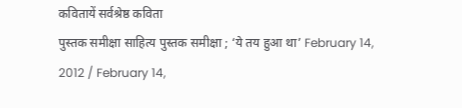कवितायें सर्वश्रेष्ठ कविता
पुस्तक समीक्षा साहित्य पुस्तक समीक्षा ; ‘ये तय हुआ था’ February 14, 2012 / February 14,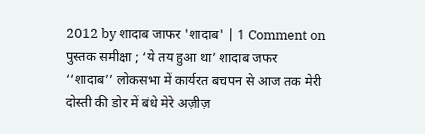2012 by शादाब जाफर 'शादाब' | 1 Comment on पुस्तक समीक्षा ; ‘ये तय हुआ था’ शादाब जफर ‘‘शादाब’’ लोकसभा में कार्यरत बचपन से आज तक मेरी दोस्ती की डोर में बंधे मेरे अज़ीज़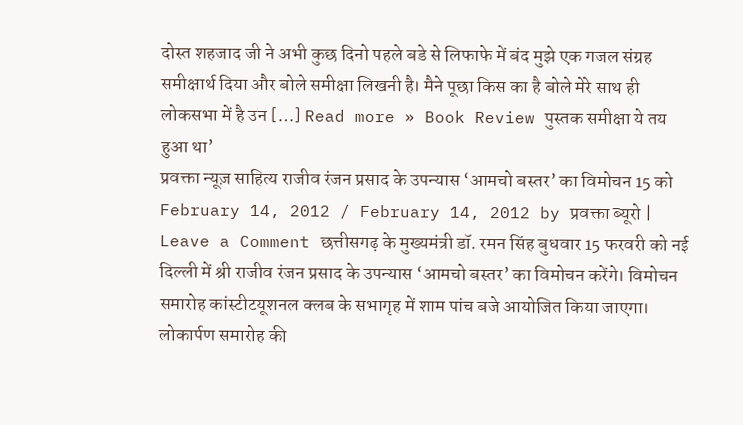दोस्त शहजाद जी ने अभी कुछ दिनो पहले बडे से लिफाफे में बंद मुझे एक गजल संग्रह समीक्षार्थ दिया और बोले समीक्षा लिखनी है। मैने पूछा किस का है बोले मेरे साथ ही लोकसभा में है उन […] Read more » Book Review पुस्तक समीक्षा ये तय हुआ था’
प्रवक्ता न्यूज़ साहित्य राजीव रंजन प्रसाद के उपन्यास ‘आमचो बस्तर’ का विमोचन 15 को February 14, 2012 / February 14, 2012 by प्रवक्ता ब्यूरो | Leave a Comment छत्तीसगढ़ के मुख्यमंत्री डॉ. रमन सिंह बुधवार 15 फरवरी को नई दिल्ली में श्री राजीव रंजन प्रसाद के उपन्यास ‘आमचो बस्तर’ का विमोचन करेंगे। विमोचन समारोह कांस्टीटयूशनल क्लब के सभागृह में शाम पांच बजे आयोजित किया जाएगा। लोकार्पण समारोह की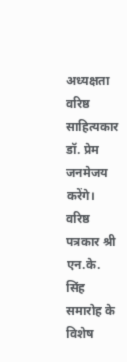अध्यक्षता वरिष्ठ साहित्यकार डॉ. प्रेम जनमेजय करेंगे। वरिष्ठ पत्रकार श्री एन.के. सिंह समारोह के विशेष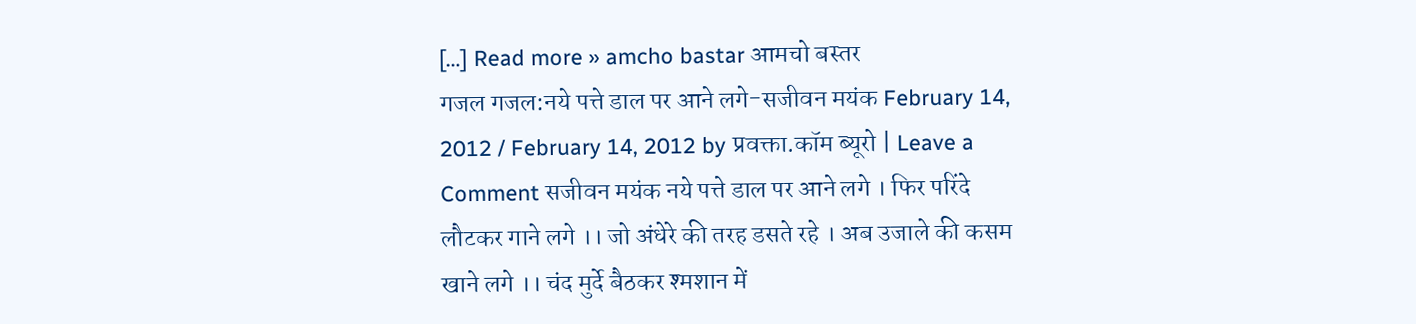[…] Read more » amcho bastar आमचो बस्तर
गजल गजल:नये पत्ते डाल पर आने लगे-सजीवन मयंक February 14, 2012 / February 14, 2012 by प्रवक्ता.कॉम ब्यूरो | Leave a Comment सजीवन मयंक नये पत्ते डाल पर आने लगे । फिर परिंदे लौटकर गाने लगे ।। जो अंधेरे की तरह डसते रहे । अब उजाले की कसम खाने लगे ।। चंद मुर्दे बैठकर श्मशान में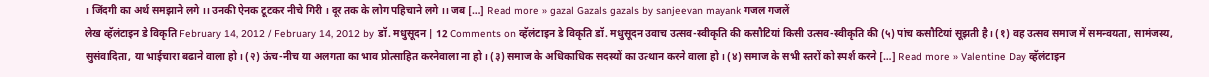। जिंदगी का अर्थ समझाने लगे ।। उनकी ऐनक टूटकर नीचे गिरी । दूर तक के लोग पहिचाने लगे ।। जब […] Read more » gazal Gazals gazals by sanjeevan mayank गजल गजलें
लेख व्हॅलंटाइन डे विकृति February 14, 2012 / February 14, 2012 by डॉ. मधुसूदन | 12 Comments on व्हॅलंटाइन डे विकृति डॉ. मधुसूदन उवाच उत्सव-स्वीकृति की कसौटियां किसी उत्सव-स्वीकृति की (५) पांच कसौटियां सूझती है। (१) वह उत्सव समाज में समन्वयता, सामंजस्य, सुसंवादिता, या भाईचारा बढाने वाला हो। (२) ऊंच-नीच या अलगता का भाव प्रोत्साहित करनेवाला ना हो। (३) समाज के अधिकाधिक सदस्यों का उत्थान करने वाला हो। (४) समाज के सभी स्तरों को स्पर्श करने […] Read more » Valentine Day व्हॅलंटाइन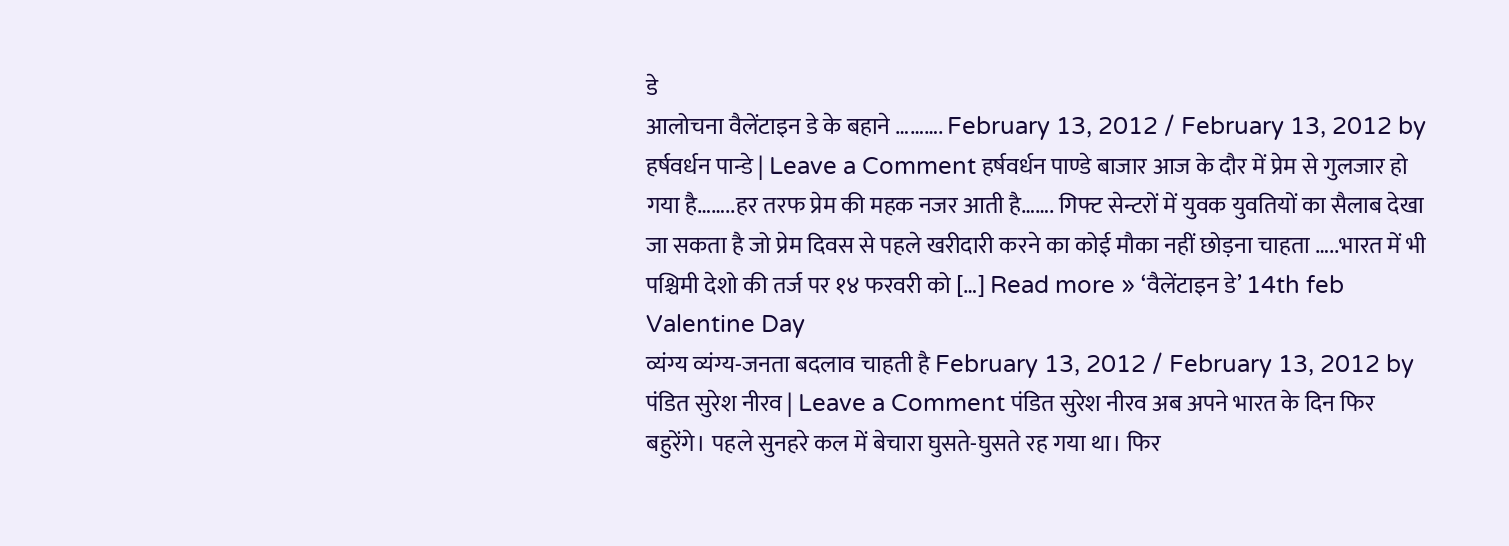डे
आलोचना वैलेंटाइन डे के बहाने ………. February 13, 2012 / February 13, 2012 by हर्षवर्धन पान्डे | Leave a Comment हर्षवर्धन पाण्डे बाजार आज के दौर में प्रेम से गुलजार हो गया है……..हर तरफ प्रेम की महक नजर आती है……. गिफ्ट सेन्टरों में युवक युवतियों का सैलाब देखा जा सकता है जो प्रेम दिवस से पहले खरीदारी करने का कोई मौका नहीं छोड़ना चाहता …..भारत में भी पश्चिमी देशो की तर्ज पर १४ फरवरी को […] Read more » ‘वैलेंटाइन डे’ 14th feb Valentine Day
व्यंग्य व्यंग्य-जनता बदलाव चाहती है February 13, 2012 / February 13, 2012 by पंडित सुरेश नीरव | Leave a Comment पंडित सुरेश नीरव अब अपने भारत के दिन फिर बहुरेंगे। पहले सुनहरे कल में बेचारा घुसते-घुसते रह गया था। फिर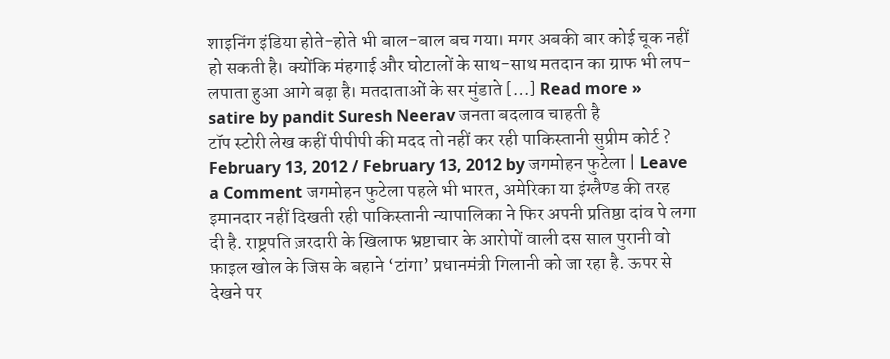शाइनिंग इंडिया होते-होते भी बाल-बाल बच गया। मगर अबकी बार कोई चूक नहीं हो सकती है। क्योंकि मंहगाई और घोटालों के साथ-साथ मतदान का ग्राफ भी लप-लपाता हुआ आगे बढ़ा है। मतदाताओं के सर मुंडाते […] Read more » satire by pandit Suresh Neerav जनता बदलाव चाहती है
टॉप स्टोरी लेख कहीं पीपीपी की मदद तो नहीं कर रही पाकिस्तानी सुप्रीम कोर्ट ? February 13, 2012 / February 13, 2012 by जगमोहन फुटेला | Leave a Comment जगमोहन फुटेला पहले भी भारत, अमेरिका या इंग्लैण्ड की तरह इमानदार नहीं दिखती रही पाकिस्तानी न्यापालिका ने फिर अपनी प्रतिष्ठा दांव पे लगा दी है. राष्ट्रपति ज़रदारी के खिलाफ भ्रष्टाचार के आरोपों वाली दस साल पुरानी वो फ़ाइल खोल के जिस के बहाने ‘टांगा’ प्रधानमंत्री गिलानी को जा रहा है. ऊपर से देखने पर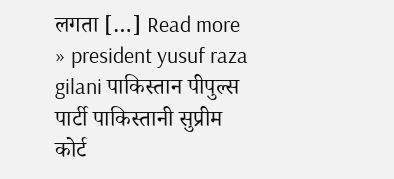लगता […] Read more » president yusuf raza gilani पाकिस्तान पीपुल्स पार्टी पाकिस्तानी सुप्रीम कोर्ट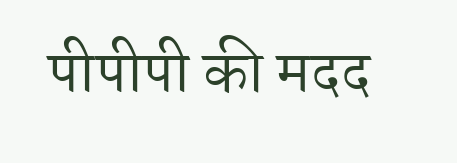पीपीपी की मदद